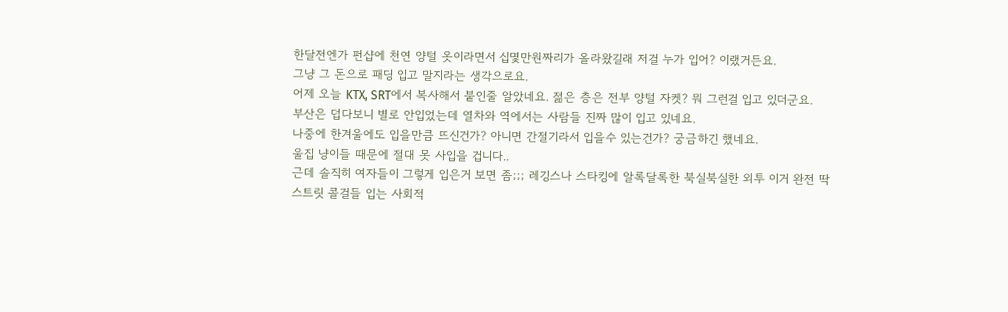한달전엔가 펀샵에 천연 양털 옷이라면서 십몇만원짜리가 올라왔길래 저걸 누가 입어? 이랬거든요.
그냥 그 돈으로 패딩 입고 말지라는 생각으로요.
어제 오늘 KTX, SRT에서 복사해서 붙인줄 알았네요. 젊은 층은 전부 양털 자켓? 뭐 그런걸 입고 있더군요.
부산은 덥다보니 별로 안입었는데 열차와 역에서는 사람들 진짜 많이 입고 있네요.
나중에 한겨울에도 입을만큼 뜨신건가? 아니면 간절기라서 입을수 있는건가? 궁금하긴 했네요.
울집 냥이들 때문에 절대 못 사입을 겁니다..
근데 솔직히 여자들이 그렇게 입은거 보면 좀;;; 레깅스나 스타킹에 알록달록한 북실북실한 외투 이거 완전 딱 스트릿 콜걸들 입는 사회적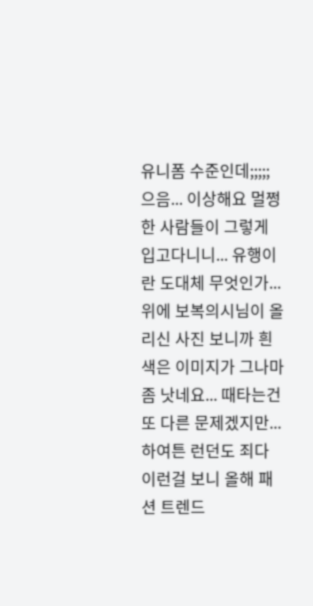유니폼 수준인데;;;;; 으음... 이상해요 멀쩡한 사람들이 그렇게 입고다니니... 유행이란 도대체 무엇인가...
위에 보복의시님이 올리신 사진 보니까 흰색은 이미지가 그나마 좀 낫네요... 때타는건 또 다른 문제겠지만...
하여튼 런던도 죄다 이런걸 보니 올해 패션 트렌드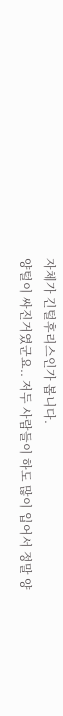자체가 긴털후리스인가 봅니다.
양털이 싸진거였군요.. 저두 사람들이 하도 많이 입어서 정말 양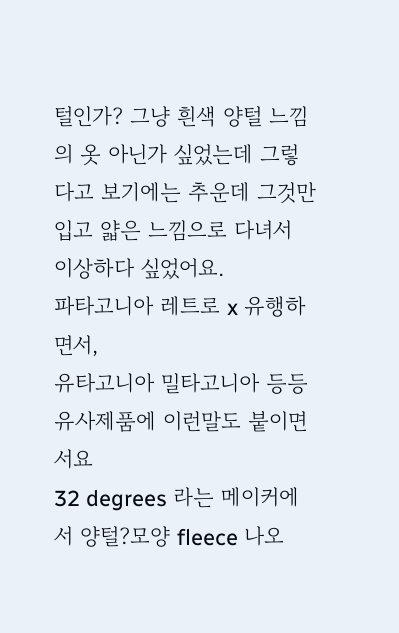털인가? 그냥 흰색 양털 느낌의 옷 아닌가 싶었는데 그렇다고 보기에는 추운데 그것만 입고 얇은 느낌으로 다녀서 이상하다 싶었어요.
파타고니아 레트로 x 유행하면서,
유타고니아 밀타고니아 등등 유사제품에 이런말도 붙이면서요
32 degrees 라는 메이커에서 양털?모양 fleece 나오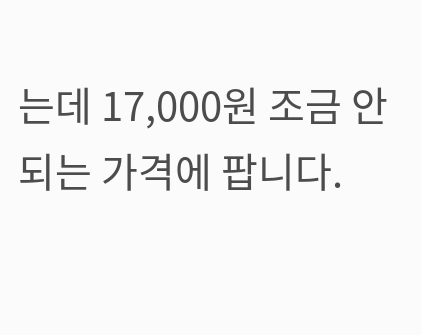는데 17,000원 조금 안 되는 가격에 팝니다.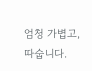엄청 가볍고, 따숩니다.